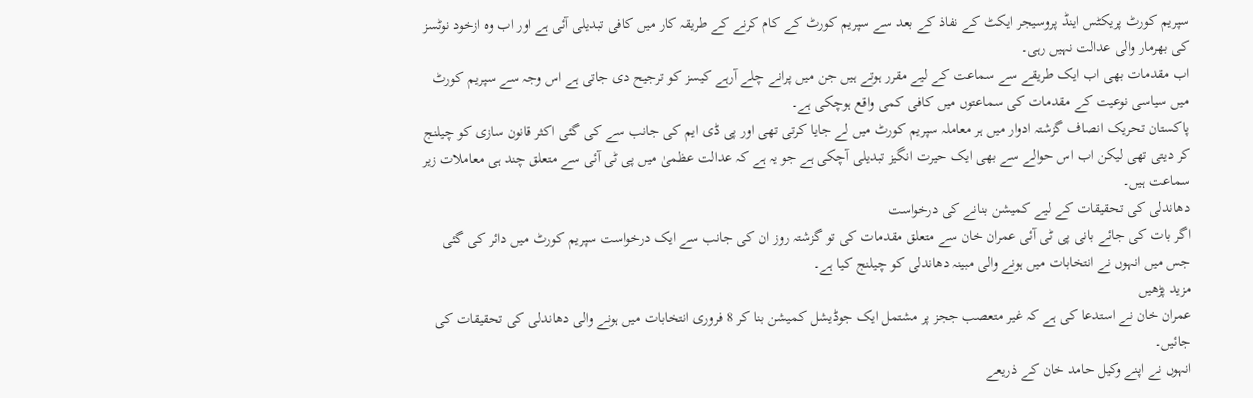سپریم کورٹ پریکٹس اینڈ پروسیجر ایکٹ کے نفاذ کے بعد سے سپریم کورٹ کے کام کرنے کے طریقہ کار میں کافی تبدیلی آئی ہے اور اب وہ ازخود نوٹسز کی بھرمار والی عدالت نہیں رہی۔
اب مقدمات بھی اب ایک طریقے سے سماعت کے لیے مقرر ہوتے ہیں جن میں پرانے چلے آرہے کیسز کو ترجیح دی جاتی ہے اس وجہ سے سپریم کورٹ میں سیاسی نوعیت کے مقدمات کی سماعتوں میں کافی کمی واقع ہوچکی ہے۔
پاکستان تحریک انصاف گزشتہ ادوار میں ہر معاملہ سپریم کورٹ میں لے جایا کرتی تھی اور پی ڈی ایم کی جانب سے کی گئی اکثر قانون سازی کو چیلنج کر دیتی تھی لیکن اب اس حوالے سے بھی ایک حیرت انگیز تبدیلی آچکی ہے جو یہ ہے کہ عدالت عظمیٰ میں پی ٹی آئی سے متعلق چند ہی معاملات زیر سماعت ہیں۔
دھاندلی کی تحقیقات کے لیے کمیشن بنانے کی درخواست
اگر بات کی جائے بانی پی ٹی آئی عمران خان سے متعلق مقدمات کی تو گزشتہ روز ان کی جانب سے ایک درخواست سپریم کورٹ میں دائر کی گئی جس میں انہوں نے انتخابات میں ہونے والی مبینہ دھاندلی کو چیلنج کیا ہے۔
مزید پڑھیں
عمران خان نے استدعا کی ہے کہ غیر متعصب ججز پر مشتمل ایک جوڈیشل کمیشن بنا کر 8 فروری انتخابات میں ہونے والی دھاندلی کی تحقیقات کی جائیں۔
انہوں نے اپنے وکیل حامد خان کے ذریعے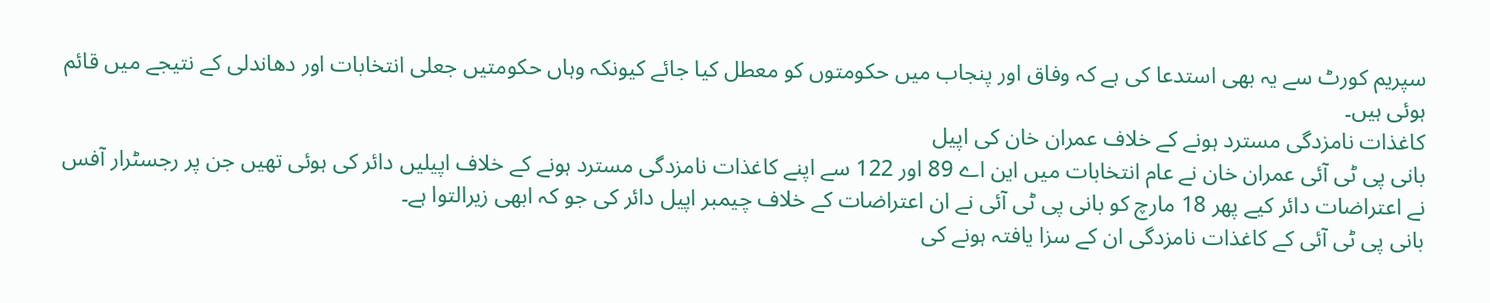سپریم کورٹ سے یہ بھی استدعا کی ہے کہ وفاق اور پنجاب میں حکومتوں کو معطل کیا جائے کیونکہ وہاں حکومتیں جعلی انتخابات اور دھاندلی کے نتیجے میں قائم ہوئی ہیں۔
کاغذات نامزدگی مسترد ہونے کے خلاف عمران خان کی اپیل
بانی پی ٹی آئی عمران خان نے عام انتخابات میں این اے 89 اور 122 سے اپنے کاغذات نامزدگی مسترد ہونے کے خلاف اپیلیں دائر کی ہوئی تھیں جن پر رجسٹرار آفس نے اعتراضات دائر کیے پھر 18 مارچ کو بانی پی ٹی آئی نے ان اعتراضات کے خلاف چیمبر اپیل دائر کی جو کہ ابھی زیرالتوا ہے۔
بانی پی ٹی آئی کے کاغذات نامزدگی ان کے سزا یافتہ ہونے کی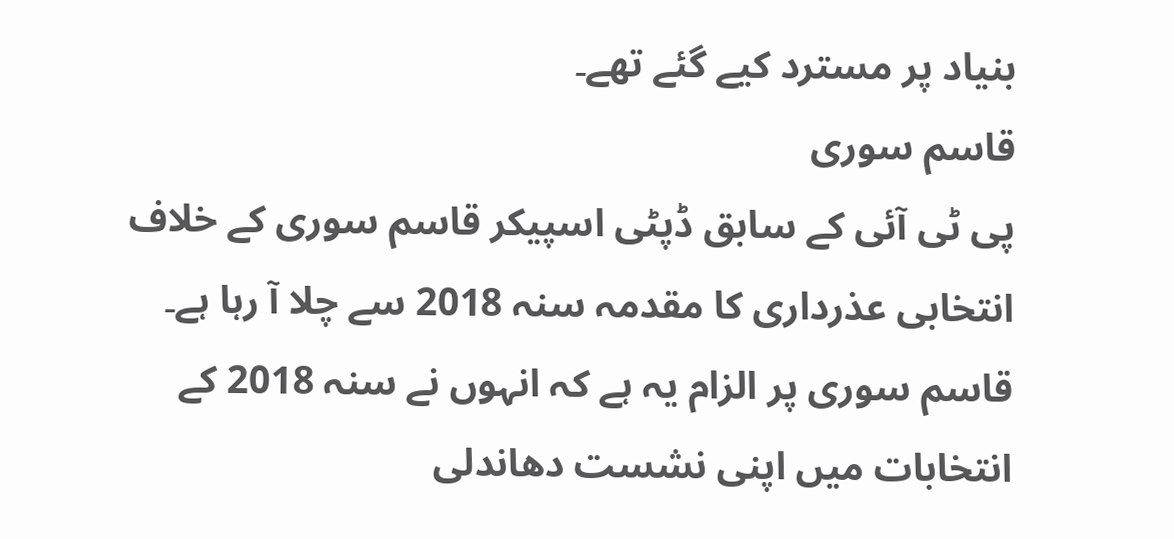بنیاد پر مسترد کیے گئے تھے۔
قاسم سوری
پی ٹی آئی کے سابق ڈپٹی اسپیکر قاسم سوری کے خلاف انتخابی عذرداری کا مقدمہ سنہ 2018 سے چلا آ رہا ہے۔
قاسم سوری پر الزام یہ ہے کہ انہوں نے سنہ 2018 کے انتخابات میں اپنی نشست دھاندلی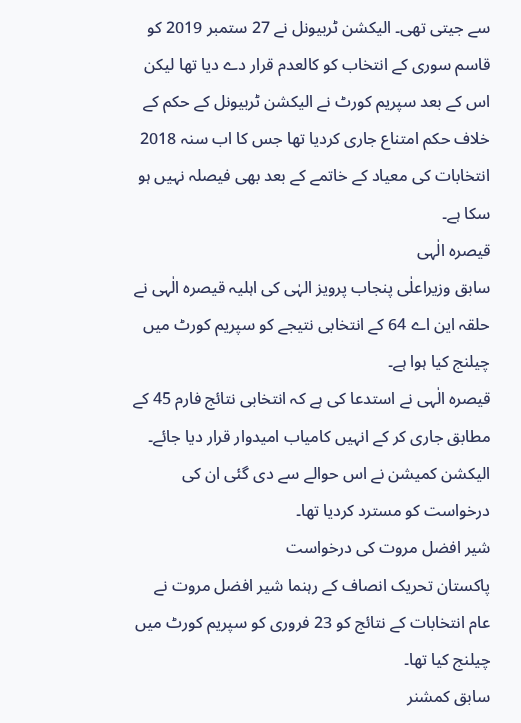سے جیتی تھی۔ الیکشن ٹربیونل نے 27 ستمبر 2019 کو قاسم سوری کے انتخاب کو کالعدم قرار دے دیا تھا لیکن اس کے بعد سپریم کورٹ نے الیکشن ٹربیونل کے حکم کے خلاف حکم امتناع جاری کردیا تھا جس کا اب سنہ 2018 انتخابات کی معیاد کے خاتمے کے بعد بھی فیصلہ نہیں ہو سکا ہے۔
قیصرہ الٰہی
سابق وزیراعلٰی پنجاب پرویز الہٰی کی اہلیہ قیصرہ الٰہی نے حلقہ این اے 64 کے انتخابی نتیجے کو سپریم کورٹ میں چیلنج کیا ہوا ہے۔
قیصرہ الٰہی نے استدعا کی ہے کہ انتخابی نتائج فارم 45 کے مطابق جاری کر کے انہیں کامیاب امیدوار قرار دیا جائے۔ الیکشن کمیشن نے اس حوالے سے دی گئی ان کی درخواست کو مسترد کردیا تھا۔
شیر افضل مروت کی درخواست
پاکستان تحریک انصاف کے رہنما شیر افضل مروت نے عام انتخابات کے نتائج کو 23 فروری کو سپریم کورٹ میں چیلنج کیا تھا۔
سابق کمشنر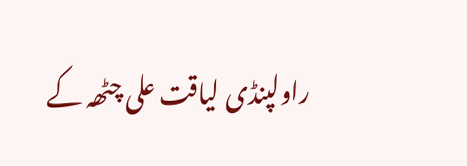راولپنڈی لیاقت علی چٹھہ کے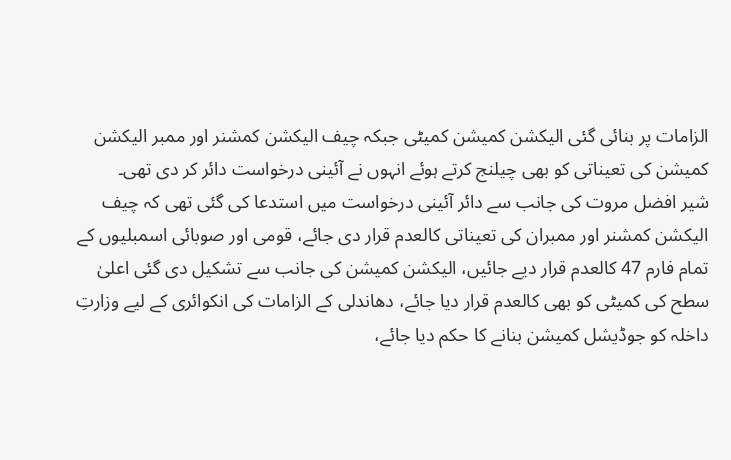الزامات پر بنائی گئی الیکشن کمیشن کمیٹی جبکہ چیف الیکشن کمشنر اور ممبر الیکشن کمیشن کی تعیناتی کو بھی چیلنج کرتے ہوئے انہوں نے آئینی درخواست دائر کر دی تھی۔
شیر افضل مروت کی جانب سے دائر آئینی درخواست میں استدعا کی گئی تھی کہ چیف الیکشن کمشنر اور ممبران کی تعیناتی کالعدم قرار دی جائے، قومی اور صوبائی اسمبلیوں کے تمام فارم 47 کالعدم قرار دیے جائیں، الیکشن کمیشن کی جانب سے تشکیل دی گئی اعلیٰ سطح کی کمیٹی کو بھی کالعدم قرار دیا جائے، دھاندلی کے الزامات کی انکوائری کے لیے وزارتِ داخلہ کو جوڈیشل کمیشن بنانے کا حکم دیا جائے،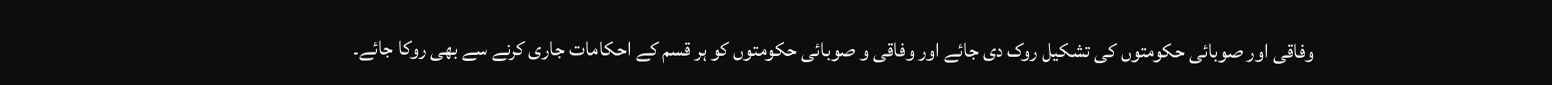وفاقی اور صوبائی حکومتوں کی تشکیل روک دی جائے اور وفاقی و صوبائی حکومتوں کو ہر قسم کے احکامات جاری کرنے سے بھی روکا جائے۔